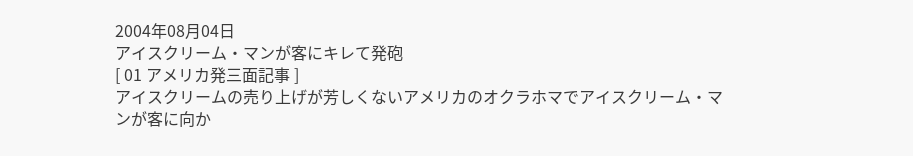2004年08月04日
アイスクリーム・マンが客にキレて発砲
[ 01 アメリカ発三面記事 ]
アイスクリームの売り上げが芳しくないアメリカのオクラホマでアイスクリーム・マンが客に向か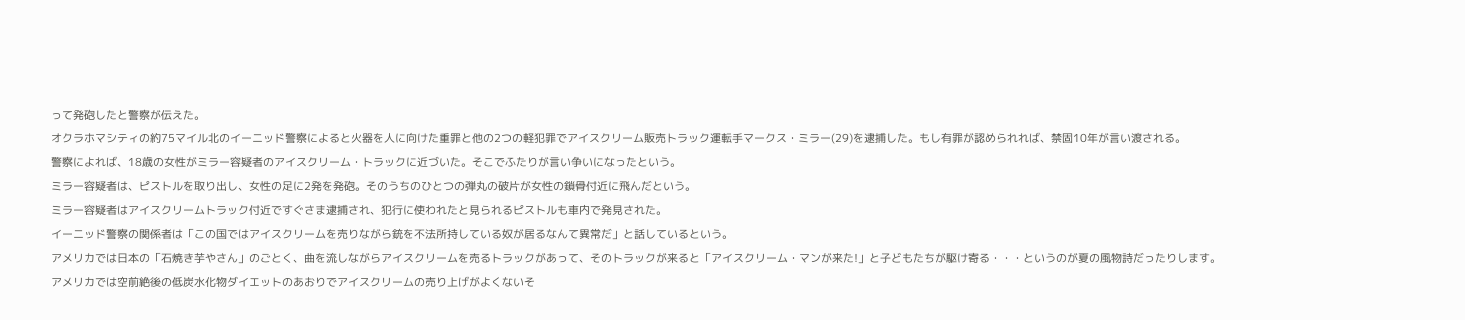って発砲したと警察が伝えた。
オクラホマシティの約75マイル北のイーニッド警察によると火器を人に向けた重罪と他の2つの軽犯罪でアイスクリーム販売トラック運転手マークス・ミラー(29)を逮捕した。もし有罪が認められれば、禁固10年が言い渡される。
警察によれば、18歳の女性がミラー容疑者のアイスクリーム・トラックに近づいた。そこでふたりが言い争いになったという。
ミラー容疑者は、ピストルを取り出し、女性の足に2発を発砲。そのうちのひとつの弾丸の破片が女性の鎖骨付近に飛んだという。
ミラー容疑者はアイスクリームトラック付近ですぐさま逮捕され、犯行に使われたと見られるピストルも車内で発見された。
イーニッド警察の関係者は「この国ではアイスクリームを売りながら銃を不法所持している奴が居るなんて異常だ」と話しているという。
アメリカでは日本の「石焼き芋やさん」のごとく、曲を流しながらアイスクリームを売るトラックがあって、そのトラックが来ると「アイスクリーム・マンが来た!」と子どもたちが駆け寄る・・・というのが夏の風物詩だったりします。
アメリカでは空前絶後の低炭水化物ダイエットのあおりでアイスクリームの売り上げがよくないそ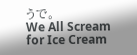うで。
We All Scream for Ice Cream